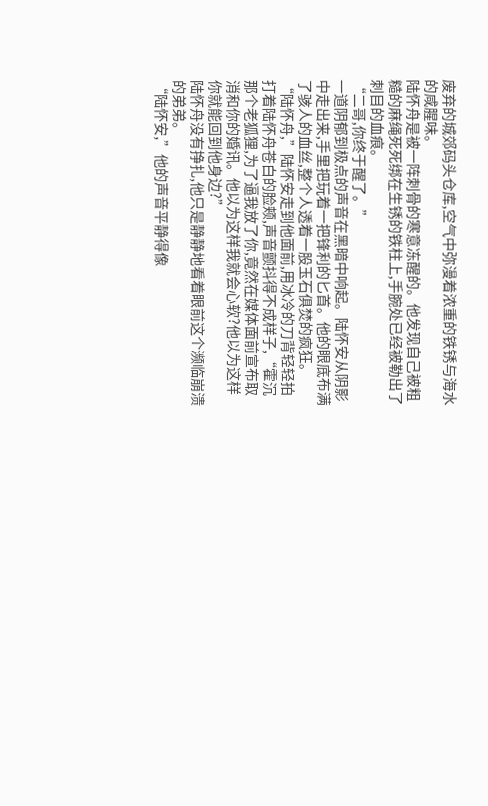废弃的城郊码头仓库,空气中弥漫着浓重的铁锈与海水的咸腥味。
陆怀舟是被一阵刺骨的寒意冻醒的。他发现自己被粗糙的麻绳死死绑在生锈的铁柱上,手腕处已经被勒出了刺目的血痕。
“二哥,你终于醒了。”
一道阴郁到极点的声音在黑暗中响起。陆怀安从阴影中走出来,手里把玩着一把锋利的匕首。他的眼底布满了骇人的血丝,整个人透着一股玉石俱焚的疯狂。
“陆怀舟,”陆怀安走到他面前,用冰冷的刀背轻轻拍打着陆怀舟苍白的脸颊,声音颤抖得不成样子,“霍沉那个老狐狸,为了逼我放了你,竟然在媒体面前宣布取消和你的婚讯。他以为这样我就会心软?他以为这样你就能回到他身边?”
陆怀舟没有挣扎,他只是静静地看着眼前这个濒临崩溃的弟弟。
“陆怀安,”他的声音平静得像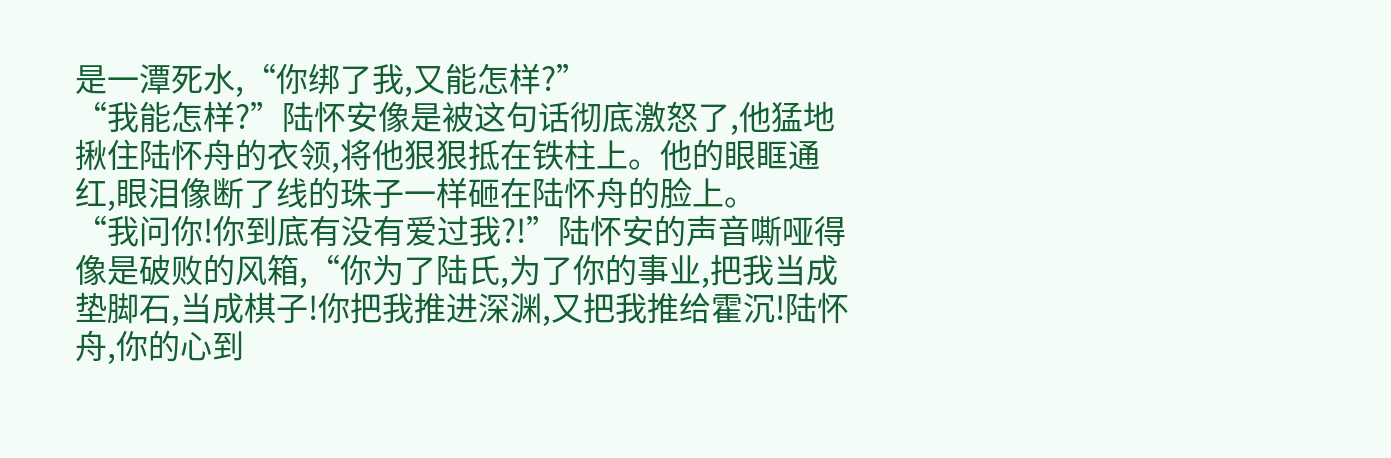是一潭死水,“你绑了我,又能怎样?”
“我能怎样?”陆怀安像是被这句话彻底激怒了,他猛地揪住陆怀舟的衣领,将他狠狠抵在铁柱上。他的眼眶通红,眼泪像断了线的珠子一样砸在陆怀舟的脸上。
“我问你!你到底有没有爱过我?!”陆怀安的声音嘶哑得像是破败的风箱,“你为了陆氏,为了你的事业,把我当成垫脚石,当成棋子!你把我推进深渊,又把我推给霍沉!陆怀舟,你的心到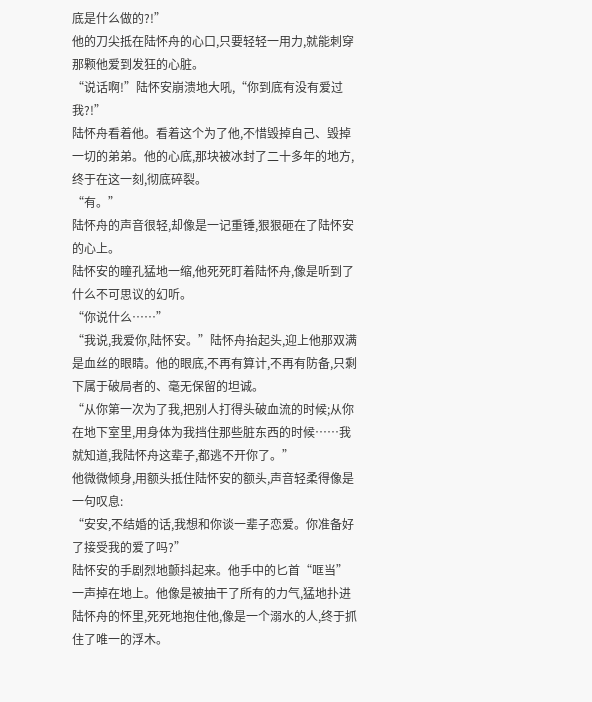底是什么做的?!”
他的刀尖抵在陆怀舟的心口,只要轻轻一用力,就能刺穿那颗他爱到发狂的心脏。
“说话啊!”陆怀安崩溃地大吼,“你到底有没有爱过我?!”
陆怀舟看着他。看着这个为了他,不惜毁掉自己、毁掉一切的弟弟。他的心底,那块被冰封了二十多年的地方,终于在这一刻,彻底碎裂。
“有。”
陆怀舟的声音很轻,却像是一记重锤,狠狠砸在了陆怀安的心上。
陆怀安的瞳孔猛地一缩,他死死盯着陆怀舟,像是听到了什么不可思议的幻听。
“你说什么……”
“我说,我爱你,陆怀安。”陆怀舟抬起头,迎上他那双满是血丝的眼睛。他的眼底,不再有算计,不再有防备,只剩下属于破局者的、毫无保留的坦诚。
“从你第一次为了我,把别人打得头破血流的时候;从你在地下室里,用身体为我挡住那些脏东西的时候……我就知道,我陆怀舟这辈子,都逃不开你了。”
他微微倾身,用额头抵住陆怀安的额头,声音轻柔得像是一句叹息:
“安安,不结婚的话,我想和你谈一辈子恋爱。你准备好了接受我的爱了吗?”
陆怀安的手剧烈地颤抖起来。他手中的匕首“哐当”一声掉在地上。他像是被抽干了所有的力气,猛地扑进陆怀舟的怀里,死死地抱住他,像是一个溺水的人,终于抓住了唯一的浮木。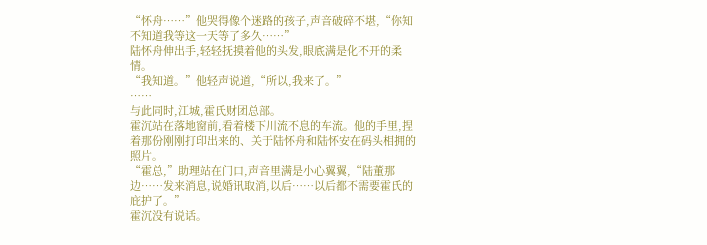“怀舟……”他哭得像个迷路的孩子,声音破碎不堪,“你知不知道我等这一天等了多久……”
陆怀舟伸出手,轻轻抚摸着他的头发,眼底满是化不开的柔情。
“我知道。”他轻声说道,“所以,我来了。”
……
与此同时,江城,霍氏财团总部。
霍沉站在落地窗前,看着楼下川流不息的车流。他的手里,捏着那份刚刚打印出来的、关于陆怀舟和陆怀安在码头相拥的照片。
“霍总,”助理站在门口,声音里满是小心翼翼,“陆董那边……发来消息,说婚讯取消,以后……以后都不需要霍氏的庇护了。”
霍沉没有说话。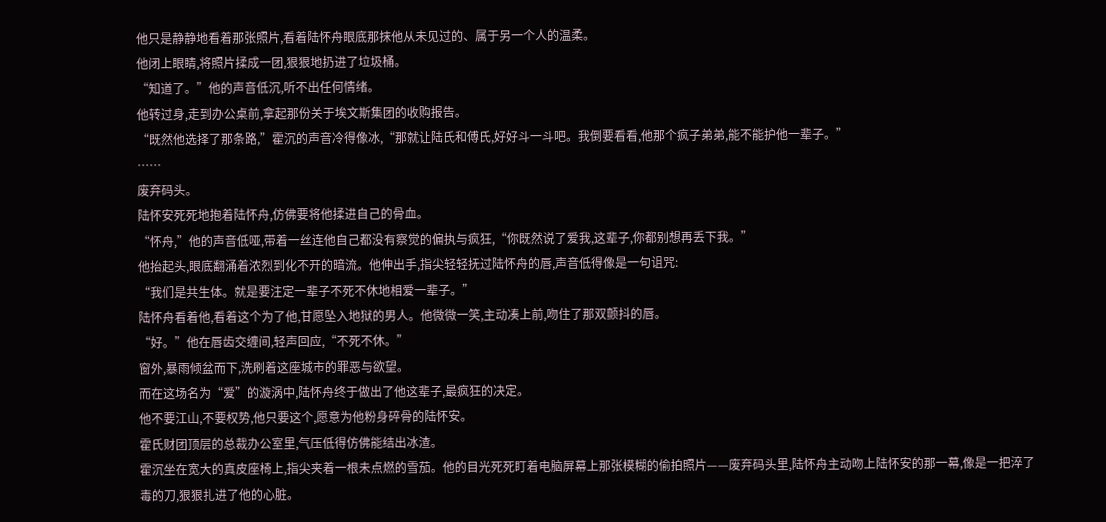他只是静静地看着那张照片,看着陆怀舟眼底那抹他从未见过的、属于另一个人的温柔。
他闭上眼睛,将照片揉成一团,狠狠地扔进了垃圾桶。
“知道了。”他的声音低沉,听不出任何情绪。
他转过身,走到办公桌前,拿起那份关于埃文斯集团的收购报告。
“既然他选择了那条路,”霍沉的声音冷得像冰,“那就让陆氏和傅氏,好好斗一斗吧。我倒要看看,他那个疯子弟弟,能不能护他一辈子。”
……
废弃码头。
陆怀安死死地抱着陆怀舟,仿佛要将他揉进自己的骨血。
“怀舟,”他的声音低哑,带着一丝连他自己都没有察觉的偏执与疯狂,“你既然说了爱我,这辈子,你都别想再丢下我。”
他抬起头,眼底翻涌着浓烈到化不开的暗流。他伸出手,指尖轻轻抚过陆怀舟的唇,声音低得像是一句诅咒:
“我们是共生体。就是要注定一辈子不死不休地相爱一辈子。”
陆怀舟看着他,看着这个为了他,甘愿坠入地狱的男人。他微微一笑,主动凑上前,吻住了那双颤抖的唇。
“好。”他在唇齿交缠间,轻声回应,“不死不休。”
窗外,暴雨倾盆而下,洗刷着这座城市的罪恶与欲望。
而在这场名为“爱”的漩涡中,陆怀舟终于做出了他这辈子,最疯狂的决定。
他不要江山,不要权势,他只要这个,愿意为他粉身碎骨的陆怀安。
霍氏财团顶层的总裁办公室里,气压低得仿佛能结出冰渣。
霍沉坐在宽大的真皮座椅上,指尖夹着一根未点燃的雪茄。他的目光死死盯着电脑屏幕上那张模糊的偷拍照片——废弃码头里,陆怀舟主动吻上陆怀安的那一幕,像是一把淬了毒的刀,狠狠扎进了他的心脏。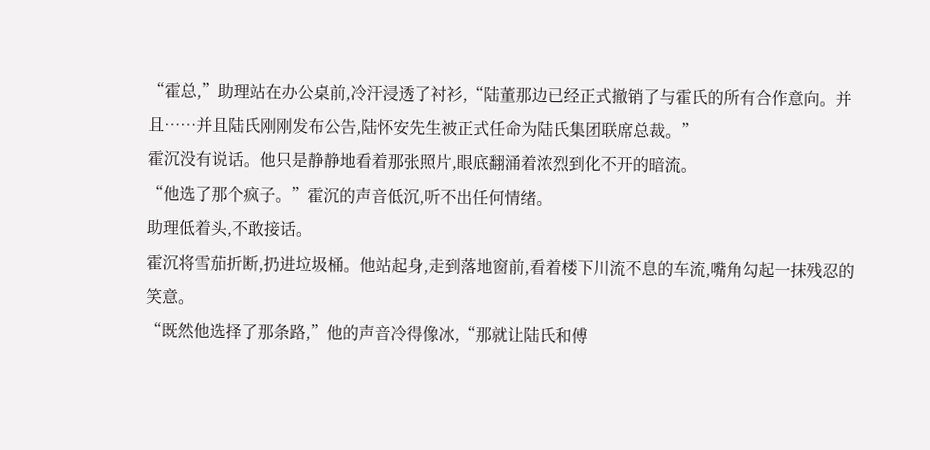“霍总,”助理站在办公桌前,冷汗浸透了衬衫,“陆董那边已经正式撤销了与霍氏的所有合作意向。并且……并且陆氏刚刚发布公告,陆怀安先生被正式任命为陆氏集团联席总裁。”
霍沉没有说话。他只是静静地看着那张照片,眼底翻涌着浓烈到化不开的暗流。
“他选了那个疯子。”霍沉的声音低沉,听不出任何情绪。
助理低着头,不敢接话。
霍沉将雪茄折断,扔进垃圾桶。他站起身,走到落地窗前,看着楼下川流不息的车流,嘴角勾起一抹残忍的笑意。
“既然他选择了那条路,”他的声音冷得像冰,“那就让陆氏和傅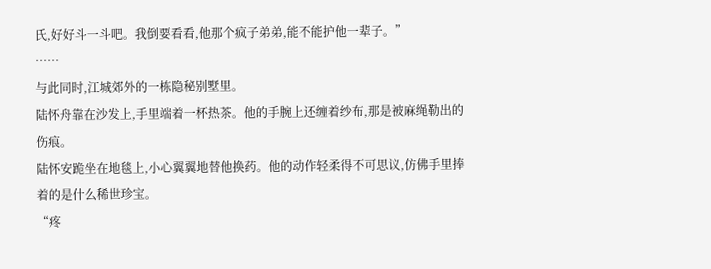氏,好好斗一斗吧。我倒要看看,他那个疯子弟弟,能不能护他一辈子。”
……
与此同时,江城郊外的一栋隐秘别墅里。
陆怀舟靠在沙发上,手里端着一杯热茶。他的手腕上还缠着纱布,那是被麻绳勒出的伤痕。
陆怀安跪坐在地毯上,小心翼翼地替他换药。他的动作轻柔得不可思议,仿佛手里捧着的是什么稀世珍宝。
“疼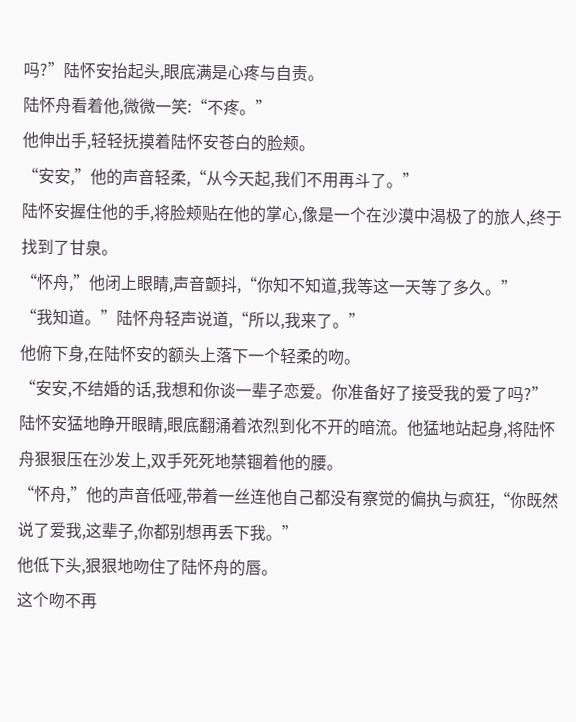吗?”陆怀安抬起头,眼底满是心疼与自责。
陆怀舟看着他,微微一笑:“不疼。”
他伸出手,轻轻抚摸着陆怀安苍白的脸颊。
“安安,”他的声音轻柔,“从今天起,我们不用再斗了。”
陆怀安握住他的手,将脸颊贴在他的掌心,像是一个在沙漠中渴极了的旅人,终于找到了甘泉。
“怀舟,”他闭上眼睛,声音颤抖,“你知不知道,我等这一天等了多久。”
“我知道。”陆怀舟轻声说道,“所以,我来了。”
他俯下身,在陆怀安的额头上落下一个轻柔的吻。
“安安,不结婚的话,我想和你谈一辈子恋爱。你准备好了接受我的爱了吗?”
陆怀安猛地睁开眼睛,眼底翻涌着浓烈到化不开的暗流。他猛地站起身,将陆怀舟狠狠压在沙发上,双手死死地禁锢着他的腰。
“怀舟,”他的声音低哑,带着一丝连他自己都没有察觉的偏执与疯狂,“你既然说了爱我,这辈子,你都别想再丢下我。”
他低下头,狠狠地吻住了陆怀舟的唇。
这个吻不再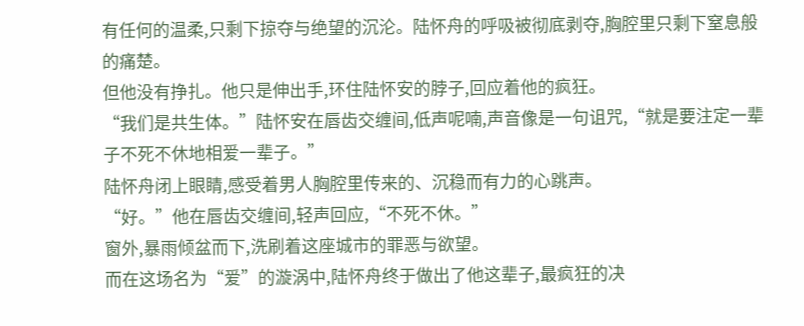有任何的温柔,只剩下掠夺与绝望的沉沦。陆怀舟的呼吸被彻底剥夺,胸腔里只剩下窒息般的痛楚。
但他没有挣扎。他只是伸出手,环住陆怀安的脖子,回应着他的疯狂。
“我们是共生体。”陆怀安在唇齿交缠间,低声呢喃,声音像是一句诅咒,“就是要注定一辈子不死不休地相爱一辈子。”
陆怀舟闭上眼睛,感受着男人胸腔里传来的、沉稳而有力的心跳声。
“好。”他在唇齿交缠间,轻声回应,“不死不休。”
窗外,暴雨倾盆而下,洗刷着这座城市的罪恶与欲望。
而在这场名为“爱”的漩涡中,陆怀舟终于做出了他这辈子,最疯狂的决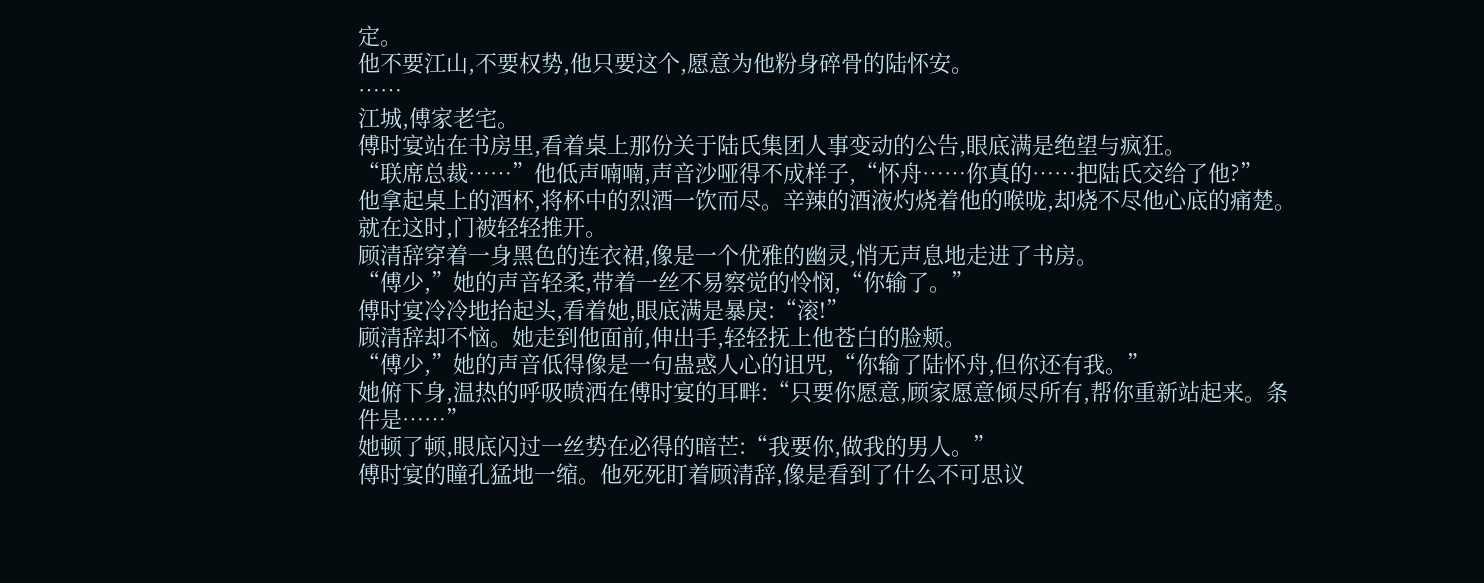定。
他不要江山,不要权势,他只要这个,愿意为他粉身碎骨的陆怀安。
……
江城,傅家老宅。
傅时宴站在书房里,看着桌上那份关于陆氏集团人事变动的公告,眼底满是绝望与疯狂。
“联席总裁……”他低声喃喃,声音沙哑得不成样子,“怀舟……你真的……把陆氏交给了他?”
他拿起桌上的酒杯,将杯中的烈酒一饮而尽。辛辣的酒液灼烧着他的喉咙,却烧不尽他心底的痛楚。
就在这时,门被轻轻推开。
顾清辞穿着一身黑色的连衣裙,像是一个优雅的幽灵,悄无声息地走进了书房。
“傅少,”她的声音轻柔,带着一丝不易察觉的怜悯,“你输了。”
傅时宴冷冷地抬起头,看着她,眼底满是暴戾:“滚!”
顾清辞却不恼。她走到他面前,伸出手,轻轻抚上他苍白的脸颊。
“傅少,”她的声音低得像是一句蛊惑人心的诅咒,“你输了陆怀舟,但你还有我。”
她俯下身,温热的呼吸喷洒在傅时宴的耳畔:“只要你愿意,顾家愿意倾尽所有,帮你重新站起来。条件是……”
她顿了顿,眼底闪过一丝势在必得的暗芒:“我要你,做我的男人。”
傅时宴的瞳孔猛地一缩。他死死盯着顾清辞,像是看到了什么不可思议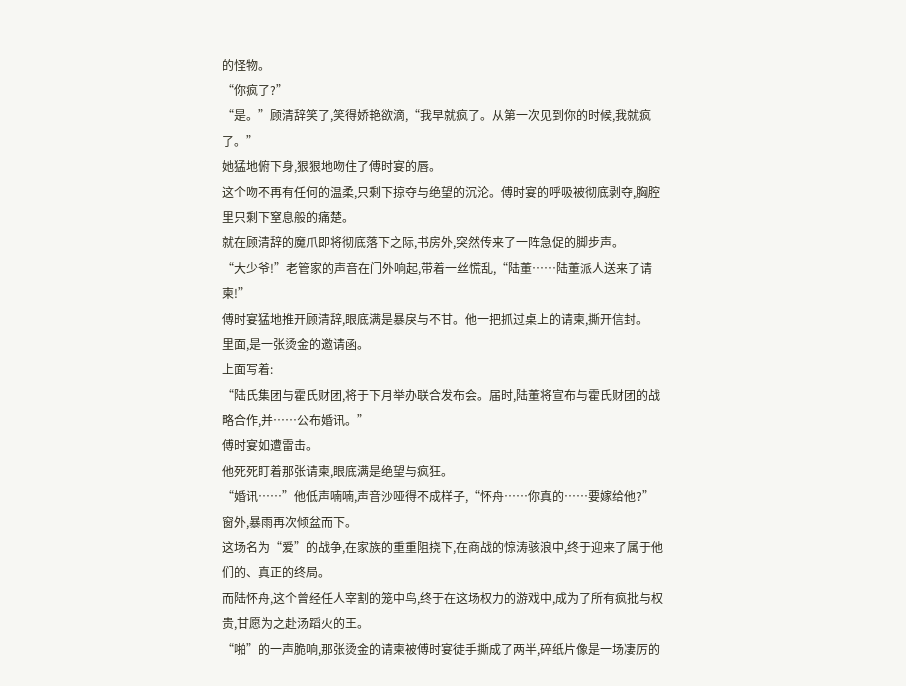的怪物。
“你疯了?”
“是。”顾清辞笑了,笑得娇艳欲滴,“我早就疯了。从第一次见到你的时候,我就疯了。”
她猛地俯下身,狠狠地吻住了傅时宴的唇。
这个吻不再有任何的温柔,只剩下掠夺与绝望的沉沦。傅时宴的呼吸被彻底剥夺,胸腔里只剩下窒息般的痛楚。
就在顾清辞的魔爪即将彻底落下之际,书房外,突然传来了一阵急促的脚步声。
“大少爷!”老管家的声音在门外响起,带着一丝慌乱,“陆董……陆董派人送来了请柬!”
傅时宴猛地推开顾清辞,眼底满是暴戾与不甘。他一把抓过桌上的请柬,撕开信封。
里面,是一张烫金的邀请函。
上面写着:
“陆氏集团与霍氏财团,将于下月举办联合发布会。届时,陆董将宣布与霍氏财团的战略合作,并……公布婚讯。”
傅时宴如遭雷击。
他死死盯着那张请柬,眼底满是绝望与疯狂。
“婚讯……”他低声喃喃,声音沙哑得不成样子,“怀舟……你真的……要嫁给他?”
窗外,暴雨再次倾盆而下。
这场名为“爱”的战争,在家族的重重阻挠下,在商战的惊涛骇浪中,终于迎来了属于他们的、真正的终局。
而陆怀舟,这个曾经任人宰割的笼中鸟,终于在这场权力的游戏中,成为了所有疯批与权贵,甘愿为之赴汤蹈火的王。
“啪”的一声脆响,那张烫金的请柬被傅时宴徒手撕成了两半,碎纸片像是一场凄厉的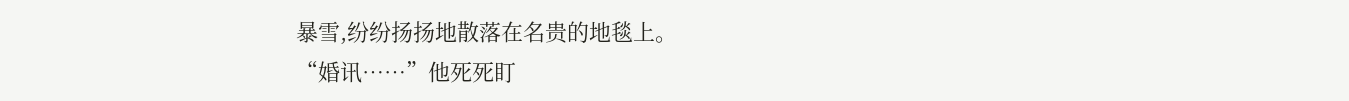暴雪,纷纷扬扬地散落在名贵的地毯上。
“婚讯……”他死死盯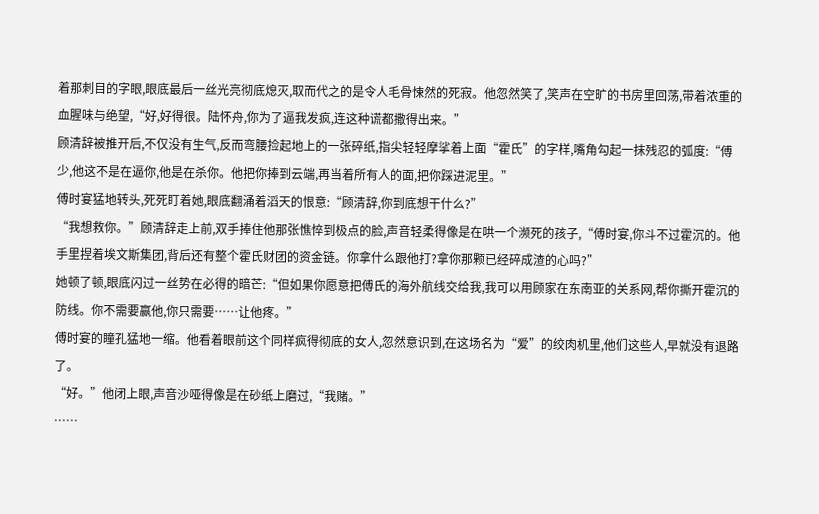着那刺目的字眼,眼底最后一丝光亮彻底熄灭,取而代之的是令人毛骨悚然的死寂。他忽然笑了,笑声在空旷的书房里回荡,带着浓重的血腥味与绝望,“好,好得很。陆怀舟,你为了逼我发疯,连这种谎都撒得出来。”
顾清辞被推开后,不仅没有生气,反而弯腰捡起地上的一张碎纸,指尖轻轻摩挲着上面“霍氏”的字样,嘴角勾起一抹残忍的弧度:“傅少,他这不是在逼你,他是在杀你。他把你捧到云端,再当着所有人的面,把你踩进泥里。”
傅时宴猛地转头,死死盯着她,眼底翻涌着滔天的恨意:“顾清辞,你到底想干什么?”
“我想救你。”顾清辞走上前,双手捧住他那张憔悴到极点的脸,声音轻柔得像是在哄一个濒死的孩子,“傅时宴,你斗不过霍沉的。他手里捏着埃文斯集团,背后还有整个霍氏财团的资金链。你拿什么跟他打?拿你那颗已经碎成渣的心吗?”
她顿了顿,眼底闪过一丝势在必得的暗芒:“但如果你愿意把傅氏的海外航线交给我,我可以用顾家在东南亚的关系网,帮你撕开霍沉的防线。你不需要赢他,你只需要……让他疼。”
傅时宴的瞳孔猛地一缩。他看着眼前这个同样疯得彻底的女人,忽然意识到,在这场名为“爱”的绞肉机里,他们这些人,早就没有退路了。
“好。”他闭上眼,声音沙哑得像是在砂纸上磨过,“我赌。”
……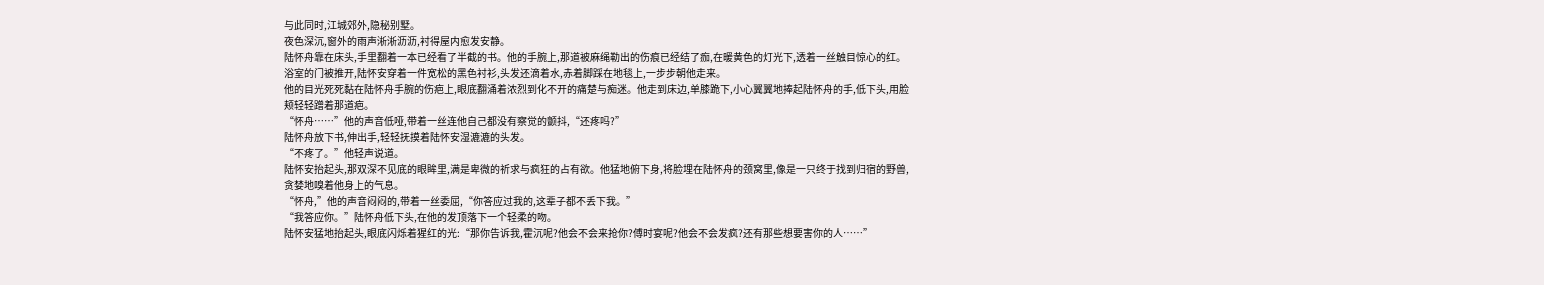与此同时,江城郊外,隐秘别墅。
夜色深沉,窗外的雨声淅淅沥沥,衬得屋内愈发安静。
陆怀舟靠在床头,手里翻着一本已经看了半截的书。他的手腕上,那道被麻绳勒出的伤痕已经结了痂,在暖黄色的灯光下,透着一丝触目惊心的红。
浴室的门被推开,陆怀安穿着一件宽松的黑色衬衫,头发还滴着水,赤着脚踩在地毯上,一步步朝他走来。
他的目光死死黏在陆怀舟手腕的伤疤上,眼底翻涌着浓烈到化不开的痛楚与痴迷。他走到床边,单膝跪下,小心翼翼地捧起陆怀舟的手,低下头,用脸颊轻轻蹭着那道疤。
“怀舟……”他的声音低哑,带着一丝连他自己都没有察觉的颤抖,“还疼吗?”
陆怀舟放下书,伸出手,轻轻抚摸着陆怀安湿漉漉的头发。
“不疼了。”他轻声说道。
陆怀安抬起头,那双深不见底的眼眸里,满是卑微的祈求与疯狂的占有欲。他猛地俯下身,将脸埋在陆怀舟的颈窝里,像是一只终于找到归宿的野兽,贪婪地嗅着他身上的气息。
“怀舟,”他的声音闷闷的,带着一丝委屈,“你答应过我的,这辈子都不丢下我。”
“我答应你。”陆怀舟低下头,在他的发顶落下一个轻柔的吻。
陆怀安猛地抬起头,眼底闪烁着猩红的光:“那你告诉我,霍沉呢?他会不会来抢你?傅时宴呢?他会不会发疯?还有那些想要害你的人……”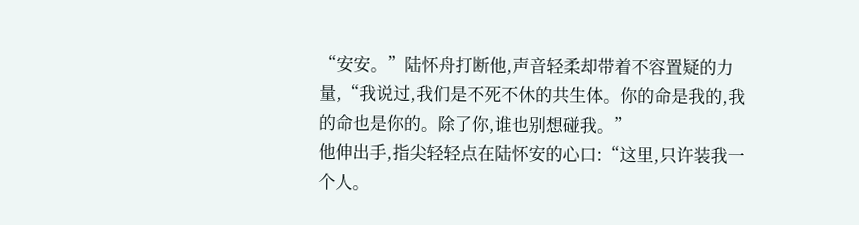“安安。”陆怀舟打断他,声音轻柔却带着不容置疑的力量,“我说过,我们是不死不休的共生体。你的命是我的,我的命也是你的。除了你,谁也别想碰我。”
他伸出手,指尖轻轻点在陆怀安的心口:“这里,只许装我一个人。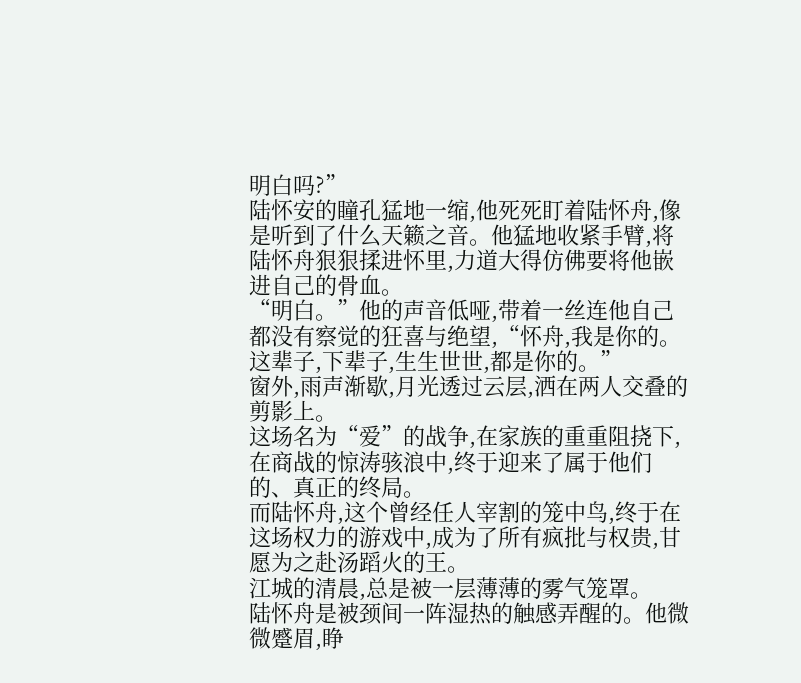明白吗?”
陆怀安的瞳孔猛地一缩,他死死盯着陆怀舟,像是听到了什么天籁之音。他猛地收紧手臂,将陆怀舟狠狠揉进怀里,力道大得仿佛要将他嵌进自己的骨血。
“明白。”他的声音低哑,带着一丝连他自己都没有察觉的狂喜与绝望,“怀舟,我是你的。这辈子,下辈子,生生世世,都是你的。”
窗外,雨声渐歇,月光透过云层,洒在两人交叠的剪影上。
这场名为“爱”的战争,在家族的重重阻挠下,在商战的惊涛骇浪中,终于迎来了属于他们的、真正的终局。
而陆怀舟,这个曾经任人宰割的笼中鸟,终于在这场权力的游戏中,成为了所有疯批与权贵,甘愿为之赴汤蹈火的王。
江城的清晨,总是被一层薄薄的雾气笼罩。
陆怀舟是被颈间一阵湿热的触感弄醒的。他微微蹙眉,睁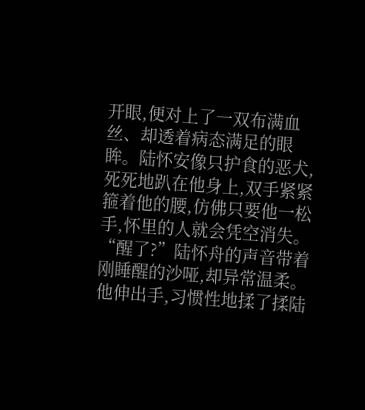开眼,便对上了一双布满血丝、却透着病态满足的眼眸。陆怀安像只护食的恶犬,死死地趴在他身上,双手紧紧箍着他的腰,仿佛只要他一松手,怀里的人就会凭空消失。
“醒了?”陆怀舟的声音带着刚睡醒的沙哑,却异常温柔。他伸出手,习惯性地揉了揉陆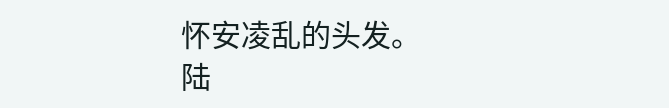怀安凌乱的头发。
陆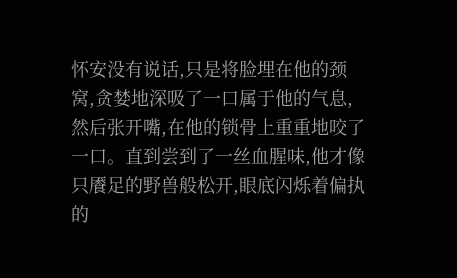怀安没有说话,只是将脸埋在他的颈窝,贪婪地深吸了一口属于他的气息,然后张开嘴,在他的锁骨上重重地咬了一口。直到尝到了一丝血腥味,他才像只餍足的野兽般松开,眼底闪烁着偏执的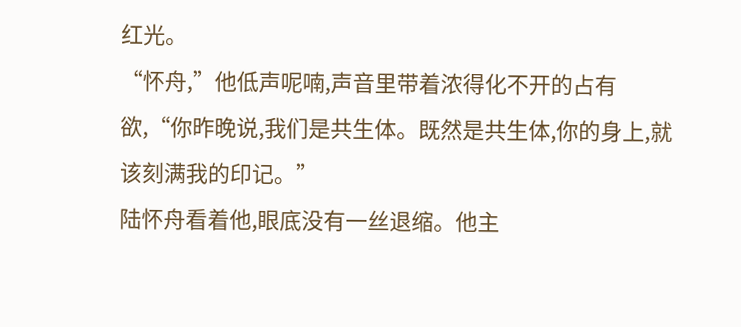红光。
“怀舟,”他低声呢喃,声音里带着浓得化不开的占有欲,“你昨晚说,我们是共生体。既然是共生体,你的身上,就该刻满我的印记。”
陆怀舟看着他,眼底没有一丝退缩。他主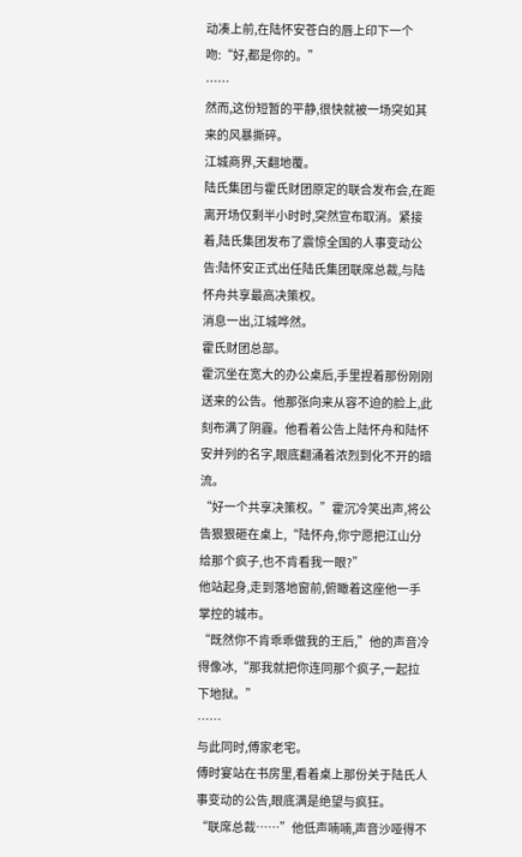动凑上前,在陆怀安苍白的唇上印下一个吻:“好,都是你的。”
……
然而,这份短暂的平静,很快就被一场突如其来的风暴撕碎。
江城商界,天翻地覆。
陆氏集团与霍氏财团原定的联合发布会,在距离开场仅剩半小时时,突然宣布取消。紧接着,陆氏集团发布了震惊全国的人事变动公告:陆怀安正式出任陆氏集团联席总裁,与陆怀舟共享最高决策权。
消息一出,江城哗然。
霍氏财团总部。
霍沉坐在宽大的办公桌后,手里捏着那份刚刚送来的公告。他那张向来从容不迫的脸上,此刻布满了阴霾。他看着公告上陆怀舟和陆怀安并列的名字,眼底翻涌着浓烈到化不开的暗流。
“好一个共享决策权。”霍沉冷笑出声,将公告狠狠砸在桌上,“陆怀舟,你宁愿把江山分给那个疯子,也不肯看我一眼?”
他站起身,走到落地窗前,俯瞰着这座他一手掌控的城市。
“既然你不肯乖乖做我的王后,”他的声音冷得像冰,“那我就把你连同那个疯子,一起拉下地狱。”
……
与此同时,傅家老宅。
傅时宴站在书房里,看着桌上那份关于陆氏人事变动的公告,眼底满是绝望与疯狂。
“联席总裁……”他低声喃喃,声音沙哑得不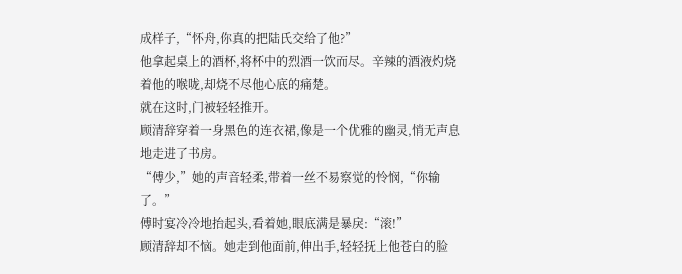成样子,“怀舟,你真的把陆氏交给了他?”
他拿起桌上的酒杯,将杯中的烈酒一饮而尽。辛辣的酒液灼烧着他的喉咙,却烧不尽他心底的痛楚。
就在这时,门被轻轻推开。
顾清辞穿着一身黑色的连衣裙,像是一个优雅的幽灵,悄无声息地走进了书房。
“傅少,”她的声音轻柔,带着一丝不易察觉的怜悯,“你输了。”
傅时宴冷冷地抬起头,看着她,眼底满是暴戾:“滚!”
顾清辞却不恼。她走到他面前,伸出手,轻轻抚上他苍白的脸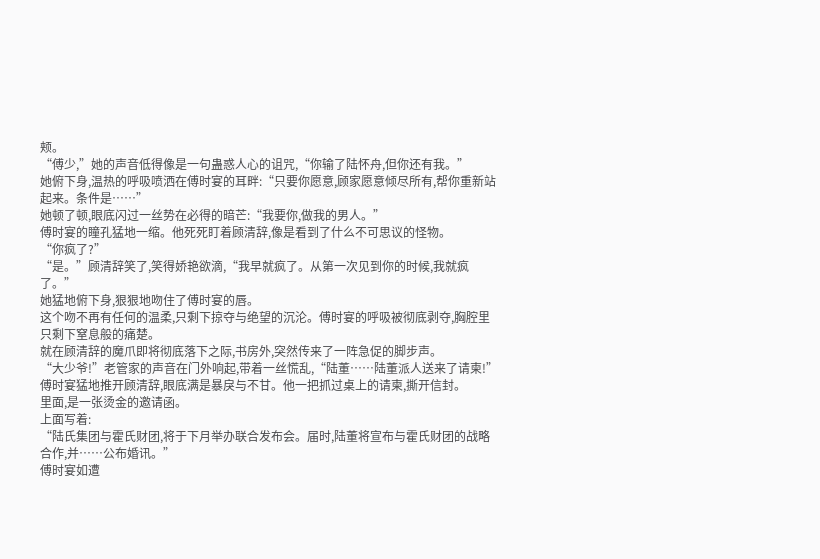颊。
“傅少,”她的声音低得像是一句蛊惑人心的诅咒,“你输了陆怀舟,但你还有我。”
她俯下身,温热的呼吸喷洒在傅时宴的耳畔:“只要你愿意,顾家愿意倾尽所有,帮你重新站起来。条件是……”
她顿了顿,眼底闪过一丝势在必得的暗芒:“我要你,做我的男人。”
傅时宴的瞳孔猛地一缩。他死死盯着顾清辞,像是看到了什么不可思议的怪物。
“你疯了?”
“是。”顾清辞笑了,笑得娇艳欲滴,“我早就疯了。从第一次见到你的时候,我就疯了。”
她猛地俯下身,狠狠地吻住了傅时宴的唇。
这个吻不再有任何的温柔,只剩下掠夺与绝望的沉沦。傅时宴的呼吸被彻底剥夺,胸腔里只剩下窒息般的痛楚。
就在顾清辞的魔爪即将彻底落下之际,书房外,突然传来了一阵急促的脚步声。
“大少爷!”老管家的声音在门外响起,带着一丝慌乱,“陆董……陆董派人送来了请柬!”
傅时宴猛地推开顾清辞,眼底满是暴戾与不甘。他一把抓过桌上的请柬,撕开信封。
里面,是一张烫金的邀请函。
上面写着:
“陆氏集团与霍氏财团,将于下月举办联合发布会。届时,陆董将宣布与霍氏财团的战略合作,并……公布婚讯。”
傅时宴如遭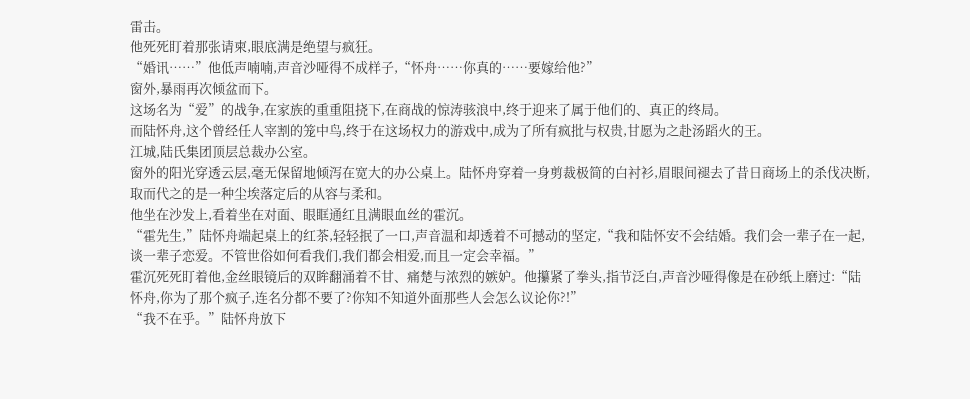雷击。
他死死盯着那张请柬,眼底满是绝望与疯狂。
“婚讯……”他低声喃喃,声音沙哑得不成样子,“怀舟……你真的……要嫁给他?”
窗外,暴雨再次倾盆而下。
这场名为“爱”的战争,在家族的重重阻挠下,在商战的惊涛骇浪中,终于迎来了属于他们的、真正的终局。
而陆怀舟,这个曾经任人宰割的笼中鸟,终于在这场权力的游戏中,成为了所有疯批与权贵,甘愿为之赴汤蹈火的王。
江城,陆氏集团顶层总裁办公室。
窗外的阳光穿透云层,毫无保留地倾泻在宽大的办公桌上。陆怀舟穿着一身剪裁极简的白衬衫,眉眼间褪去了昔日商场上的杀伐决断,取而代之的是一种尘埃落定后的从容与柔和。
他坐在沙发上,看着坐在对面、眼眶通红且满眼血丝的霍沉。
“霍先生,”陆怀舟端起桌上的红茶,轻轻抿了一口,声音温和却透着不可撼动的坚定,“我和陆怀安不会结婚。我们会一辈子在一起,谈一辈子恋爱。不管世俗如何看我们,我们都会相爱,而且一定会幸福。”
霍沉死死盯着他,金丝眼镜后的双眸翻涌着不甘、痛楚与浓烈的嫉妒。他攥紧了拳头,指节泛白,声音沙哑得像是在砂纸上磨过:“陆怀舟,你为了那个疯子,连名分都不要了?你知不知道外面那些人会怎么议论你?!”
“我不在乎。”陆怀舟放下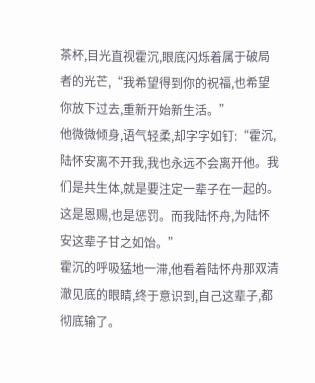茶杯,目光直视霍沉,眼底闪烁着属于破局者的光芒,“我希望得到你的祝福,也希望你放下过去,重新开始新生活。”
他微微倾身,语气轻柔,却字字如钉:“霍沉,陆怀安离不开我,我也永远不会离开他。我们是共生体,就是要注定一辈子在一起的。这是恩赐,也是惩罚。而我陆怀舟,为陆怀安这辈子甘之如饴。”
霍沉的呼吸猛地一滞,他看着陆怀舟那双清澈见底的眼睛,终于意识到,自己这辈子,都彻底输了。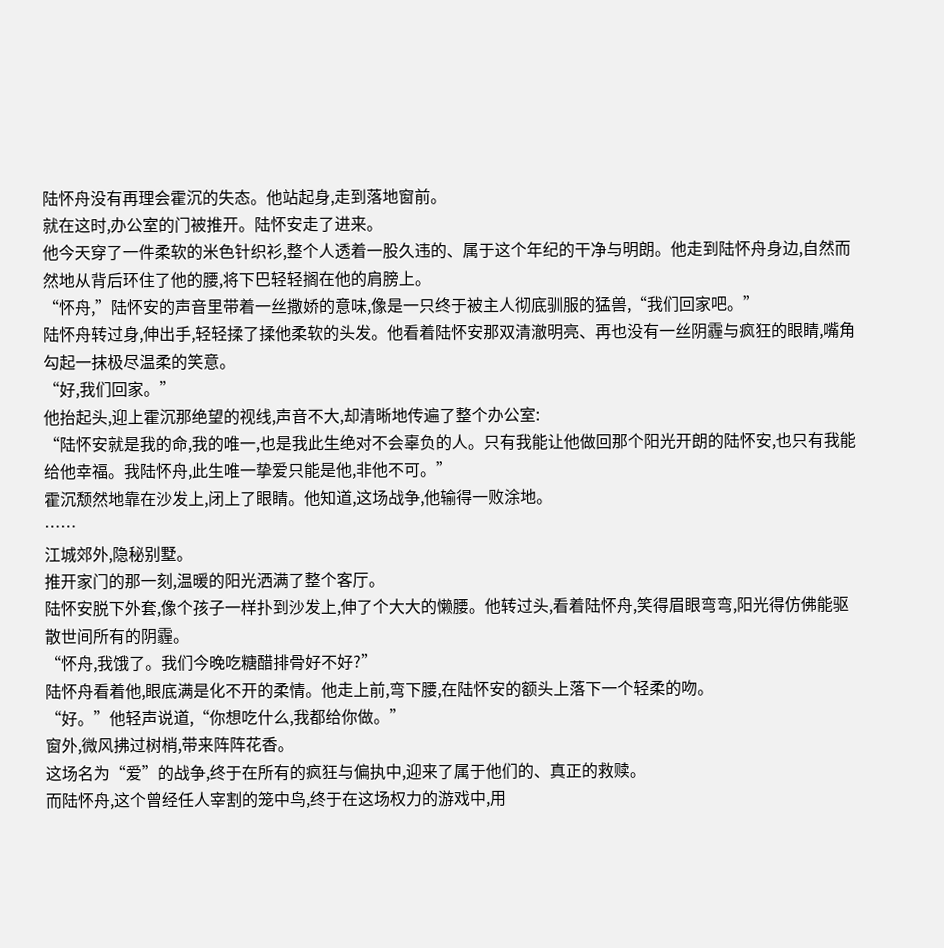陆怀舟没有再理会霍沉的失态。他站起身,走到落地窗前。
就在这时,办公室的门被推开。陆怀安走了进来。
他今天穿了一件柔软的米色针织衫,整个人透着一股久违的、属于这个年纪的干净与明朗。他走到陆怀舟身边,自然而然地从背后环住了他的腰,将下巴轻轻搁在他的肩膀上。
“怀舟,”陆怀安的声音里带着一丝撒娇的意味,像是一只终于被主人彻底驯服的猛兽,“我们回家吧。”
陆怀舟转过身,伸出手,轻轻揉了揉他柔软的头发。他看着陆怀安那双清澈明亮、再也没有一丝阴霾与疯狂的眼睛,嘴角勾起一抹极尽温柔的笑意。
“好,我们回家。”
他抬起头,迎上霍沉那绝望的视线,声音不大,却清晰地传遍了整个办公室:
“陆怀安就是我的命,我的唯一,也是我此生绝对不会辜负的人。只有我能让他做回那个阳光开朗的陆怀安,也只有我能给他幸福。我陆怀舟,此生唯一挚爱只能是他,非他不可。”
霍沉颓然地靠在沙发上,闭上了眼睛。他知道,这场战争,他输得一败涂地。
……
江城郊外,隐秘别墅。
推开家门的那一刻,温暖的阳光洒满了整个客厅。
陆怀安脱下外套,像个孩子一样扑到沙发上,伸了个大大的懒腰。他转过头,看着陆怀舟,笑得眉眼弯弯,阳光得仿佛能驱散世间所有的阴霾。
“怀舟,我饿了。我们今晚吃糖醋排骨好不好?”
陆怀舟看着他,眼底满是化不开的柔情。他走上前,弯下腰,在陆怀安的额头上落下一个轻柔的吻。
“好。”他轻声说道,“你想吃什么,我都给你做。”
窗外,微风拂过树梢,带来阵阵花香。
这场名为“爱”的战争,终于在所有的疯狂与偏执中,迎来了属于他们的、真正的救赎。
而陆怀舟,这个曾经任人宰割的笼中鸟,终于在这场权力的游戏中,用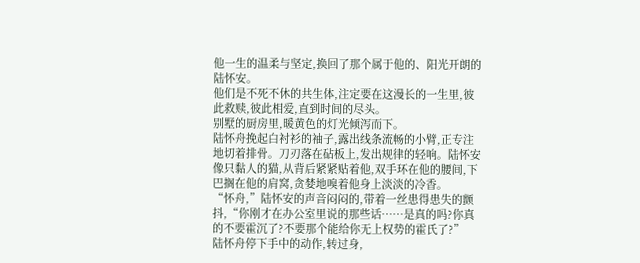他一生的温柔与坚定,换回了那个属于他的、阳光开朗的陆怀安。
他们是不死不休的共生体,注定要在这漫长的一生里,彼此救赎,彼此相爱,直到时间的尽头。
别墅的厨房里,暖黄色的灯光倾泻而下。
陆怀舟挽起白衬衫的袖子,露出线条流畅的小臂,正专注地切着排骨。刀刃落在砧板上,发出规律的轻响。陆怀安像只黏人的猫,从背后紧紧贴着他,双手环在他的腰间,下巴搁在他的肩窝,贪婪地嗅着他身上淡淡的冷香。
“怀舟,”陆怀安的声音闷闷的,带着一丝患得患失的颤抖,“你刚才在办公室里说的那些话……是真的吗?你真的不要霍沉了?不要那个能给你无上权势的霍氏了?”
陆怀舟停下手中的动作,转过身,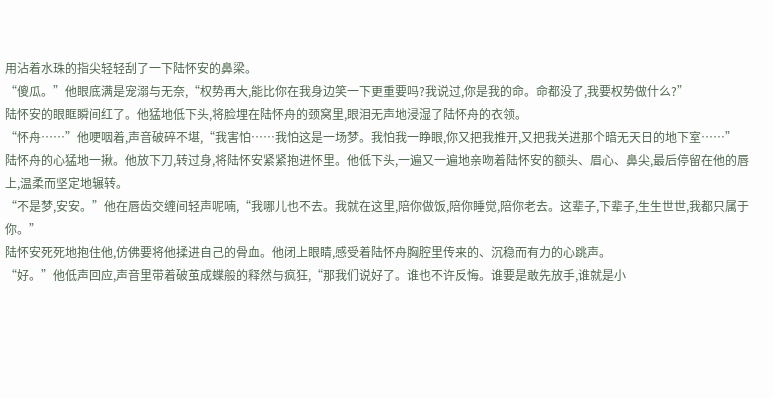用沾着水珠的指尖轻轻刮了一下陆怀安的鼻梁。
“傻瓜。”他眼底满是宠溺与无奈,“权势再大,能比你在我身边笑一下更重要吗?我说过,你是我的命。命都没了,我要权势做什么?”
陆怀安的眼眶瞬间红了。他猛地低下头,将脸埋在陆怀舟的颈窝里,眼泪无声地浸湿了陆怀舟的衣领。
“怀舟……”他哽咽着,声音破碎不堪,“我害怕……我怕这是一场梦。我怕我一睁眼,你又把我推开,又把我关进那个暗无天日的地下室……”
陆怀舟的心猛地一揪。他放下刀,转过身,将陆怀安紧紧抱进怀里。他低下头,一遍又一遍地亲吻着陆怀安的额头、眉心、鼻尖,最后停留在他的唇上,温柔而坚定地辗转。
“不是梦,安安。”他在唇齿交缠间轻声呢喃,“我哪儿也不去。我就在这里,陪你做饭,陪你睡觉,陪你老去。这辈子,下辈子,生生世世,我都只属于你。”
陆怀安死死地抱住他,仿佛要将他揉进自己的骨血。他闭上眼睛,感受着陆怀舟胸腔里传来的、沉稳而有力的心跳声。
“好。”他低声回应,声音里带着破茧成蝶般的释然与疯狂,“那我们说好了。谁也不许反悔。谁要是敢先放手,谁就是小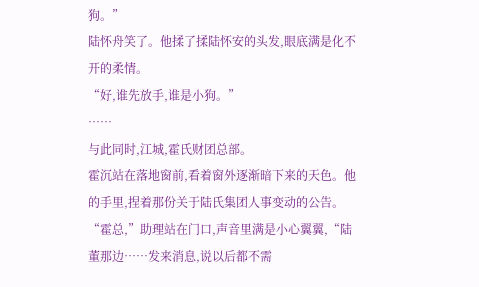狗。”
陆怀舟笑了。他揉了揉陆怀安的头发,眼底满是化不开的柔情。
“好,谁先放手,谁是小狗。”
……
与此同时,江城,霍氏财团总部。
霍沉站在落地窗前,看着窗外逐渐暗下来的天色。他的手里,捏着那份关于陆氏集团人事变动的公告。
“霍总,”助理站在门口,声音里满是小心翼翼,“陆董那边……发来消息,说以后都不需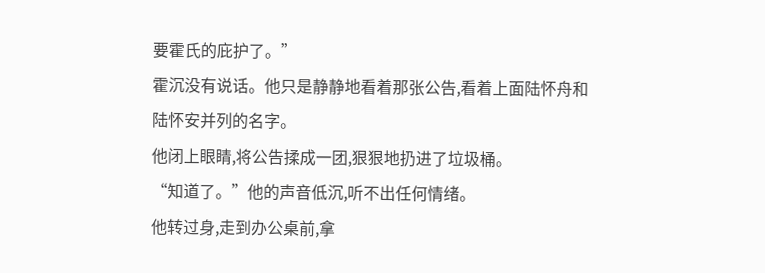要霍氏的庇护了。”
霍沉没有说话。他只是静静地看着那张公告,看着上面陆怀舟和陆怀安并列的名字。
他闭上眼睛,将公告揉成一团,狠狠地扔进了垃圾桶。
“知道了。”他的声音低沉,听不出任何情绪。
他转过身,走到办公桌前,拿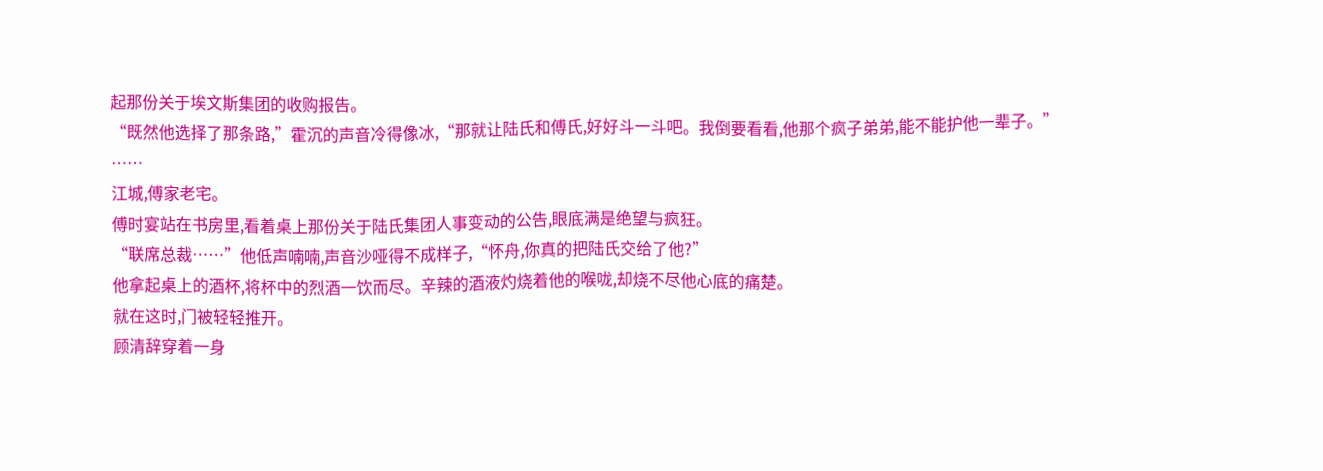起那份关于埃文斯集团的收购报告。
“既然他选择了那条路,”霍沉的声音冷得像冰,“那就让陆氏和傅氏,好好斗一斗吧。我倒要看看,他那个疯子弟弟,能不能护他一辈子。”
……
江城,傅家老宅。
傅时宴站在书房里,看着桌上那份关于陆氏集团人事变动的公告,眼底满是绝望与疯狂。
“联席总裁……”他低声喃喃,声音沙哑得不成样子,“怀舟,你真的把陆氏交给了他?”
他拿起桌上的酒杯,将杯中的烈酒一饮而尽。辛辣的酒液灼烧着他的喉咙,却烧不尽他心底的痛楚。
就在这时,门被轻轻推开。
顾清辞穿着一身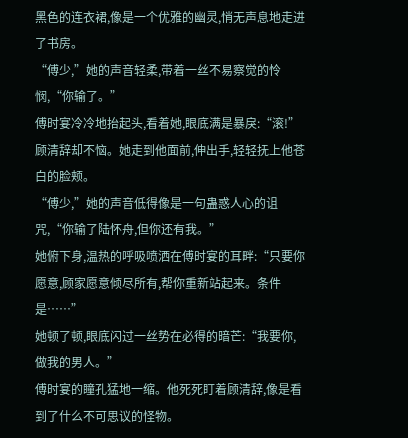黑色的连衣裙,像是一个优雅的幽灵,悄无声息地走进了书房。
“傅少,”她的声音轻柔,带着一丝不易察觉的怜悯,“你输了。”
傅时宴冷冷地抬起头,看着她,眼底满是暴戾:“滚!”
顾清辞却不恼。她走到他面前,伸出手,轻轻抚上他苍白的脸颊。
“傅少,”她的声音低得像是一句蛊惑人心的诅咒,“你输了陆怀舟,但你还有我。”
她俯下身,温热的呼吸喷洒在傅时宴的耳畔:“只要你愿意,顾家愿意倾尽所有,帮你重新站起来。条件是……”
她顿了顿,眼底闪过一丝势在必得的暗芒:“我要你,做我的男人。”
傅时宴的瞳孔猛地一缩。他死死盯着顾清辞,像是看到了什么不可思议的怪物。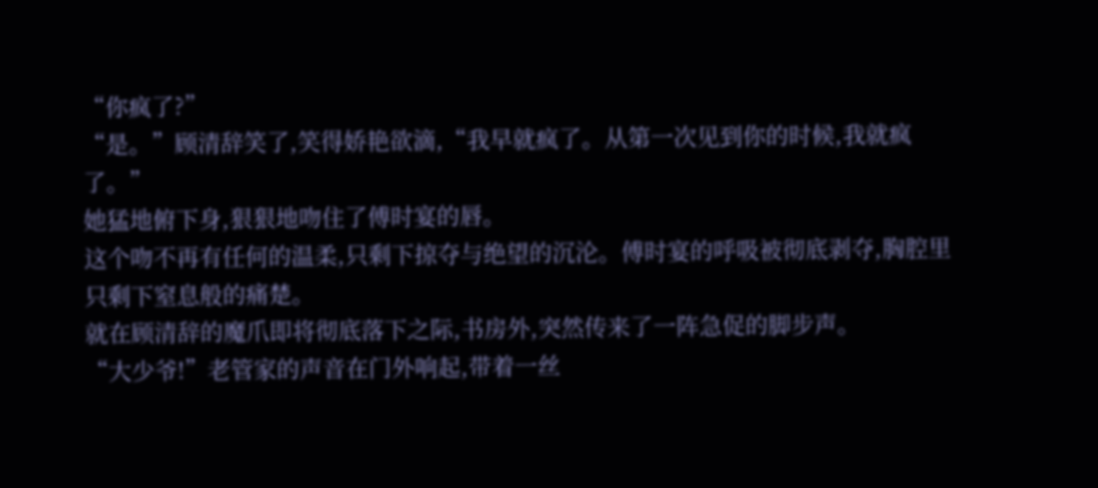“你疯了?”
“是。”顾清辞笑了,笑得娇艳欲滴,“我早就疯了。从第一次见到你的时候,我就疯了。”
她猛地俯下身,狠狠地吻住了傅时宴的唇。
这个吻不再有任何的温柔,只剩下掠夺与绝望的沉沦。傅时宴的呼吸被彻底剥夺,胸腔里只剩下窒息般的痛楚。
就在顾清辞的魔爪即将彻底落下之际,书房外,突然传来了一阵急促的脚步声。
“大少爷!”老管家的声音在门外响起,带着一丝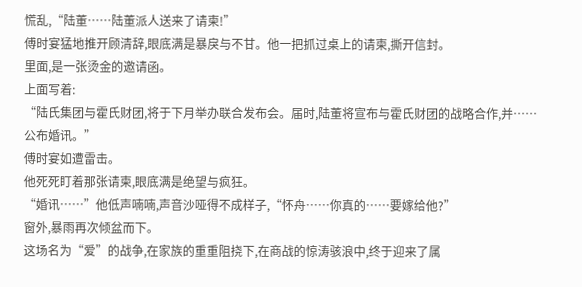慌乱,“陆董……陆董派人送来了请柬!”
傅时宴猛地推开顾清辞,眼底满是暴戾与不甘。他一把抓过桌上的请柬,撕开信封。
里面,是一张烫金的邀请函。
上面写着:
“陆氏集团与霍氏财团,将于下月举办联合发布会。届时,陆董将宣布与霍氏财团的战略合作,并……公布婚讯。”
傅时宴如遭雷击。
他死死盯着那张请柬,眼底满是绝望与疯狂。
“婚讯……”他低声喃喃,声音沙哑得不成样子,“怀舟……你真的……要嫁给他?”
窗外,暴雨再次倾盆而下。
这场名为“爱”的战争,在家族的重重阻挠下,在商战的惊涛骇浪中,终于迎来了属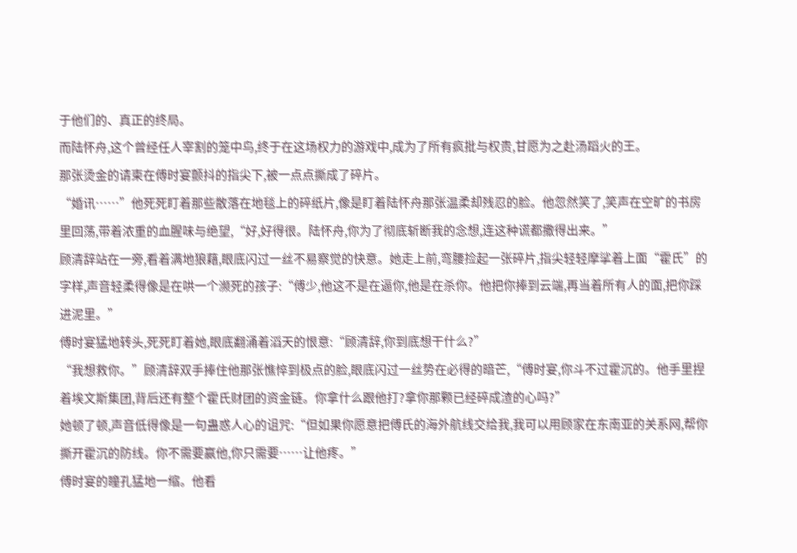于他们的、真正的终局。
而陆怀舟,这个曾经任人宰割的笼中鸟,终于在这场权力的游戏中,成为了所有疯批与权贵,甘愿为之赴汤蹈火的王。
那张烫金的请柬在傅时宴颤抖的指尖下,被一点点撕成了碎片。
“婚讯……”他死死盯着那些散落在地毯上的碎纸片,像是盯着陆怀舟那张温柔却残忍的脸。他忽然笑了,笑声在空旷的书房里回荡,带着浓重的血腥味与绝望,“好,好得很。陆怀舟,你为了彻底斩断我的念想,连这种谎都撒得出来。”
顾清辞站在一旁,看着满地狼藉,眼底闪过一丝不易察觉的快意。她走上前,弯腰捡起一张碎片,指尖轻轻摩挲着上面“霍氏”的字样,声音轻柔得像是在哄一个濒死的孩子:“傅少,他这不是在逼你,他是在杀你。他把你捧到云端,再当着所有人的面,把你踩进泥里。”
傅时宴猛地转头,死死盯着她,眼底翻涌着滔天的恨意:“顾清辞,你到底想干什么?”
“我想救你。”顾清辞双手捧住他那张憔悴到极点的脸,眼底闪过一丝势在必得的暗芒,“傅时宴,你斗不过霍沉的。他手里捏着埃文斯集团,背后还有整个霍氏财团的资金链。你拿什么跟他打?拿你那颗已经碎成渣的心吗?”
她顿了顿,声音低得像是一句蛊惑人心的诅咒:“但如果你愿意把傅氏的海外航线交给我,我可以用顾家在东南亚的关系网,帮你撕开霍沉的防线。你不需要赢他,你只需要……让他疼。”
傅时宴的瞳孔猛地一缩。他看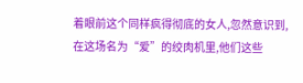着眼前这个同样疯得彻底的女人,忽然意识到,在这场名为“爱”的绞肉机里,他们这些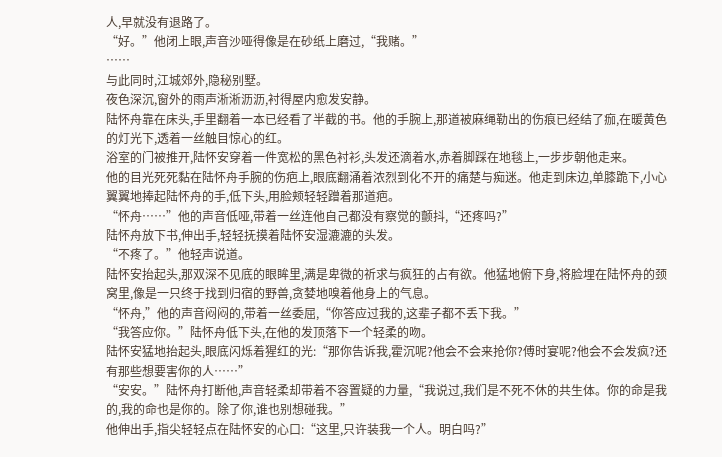人,早就没有退路了。
“好。”他闭上眼,声音沙哑得像是在砂纸上磨过,“我赌。”
……
与此同时,江城郊外,隐秘别墅。
夜色深沉,窗外的雨声淅淅沥沥,衬得屋内愈发安静。
陆怀舟靠在床头,手里翻着一本已经看了半截的书。他的手腕上,那道被麻绳勒出的伤痕已经结了痂,在暖黄色的灯光下,透着一丝触目惊心的红。
浴室的门被推开,陆怀安穿着一件宽松的黑色衬衫,头发还滴着水,赤着脚踩在地毯上,一步步朝他走来。
他的目光死死黏在陆怀舟手腕的伤疤上,眼底翻涌着浓烈到化不开的痛楚与痴迷。他走到床边,单膝跪下,小心翼翼地捧起陆怀舟的手,低下头,用脸颊轻轻蹭着那道疤。
“怀舟……”他的声音低哑,带着一丝连他自己都没有察觉的颤抖,“还疼吗?”
陆怀舟放下书,伸出手,轻轻抚摸着陆怀安湿漉漉的头发。
“不疼了。”他轻声说道。
陆怀安抬起头,那双深不见底的眼眸里,满是卑微的祈求与疯狂的占有欲。他猛地俯下身,将脸埋在陆怀舟的颈窝里,像是一只终于找到归宿的野兽,贪婪地嗅着他身上的气息。
“怀舟,”他的声音闷闷的,带着一丝委屈,“你答应过我的,这辈子都不丢下我。”
“我答应你。”陆怀舟低下头,在他的发顶落下一个轻柔的吻。
陆怀安猛地抬起头,眼底闪烁着猩红的光:“那你告诉我,霍沉呢?他会不会来抢你?傅时宴呢?他会不会发疯?还有那些想要害你的人……”
“安安。”陆怀舟打断他,声音轻柔却带着不容置疑的力量,“我说过,我们是不死不休的共生体。你的命是我的,我的命也是你的。除了你,谁也别想碰我。”
他伸出手,指尖轻轻点在陆怀安的心口:“这里,只许装我一个人。明白吗?”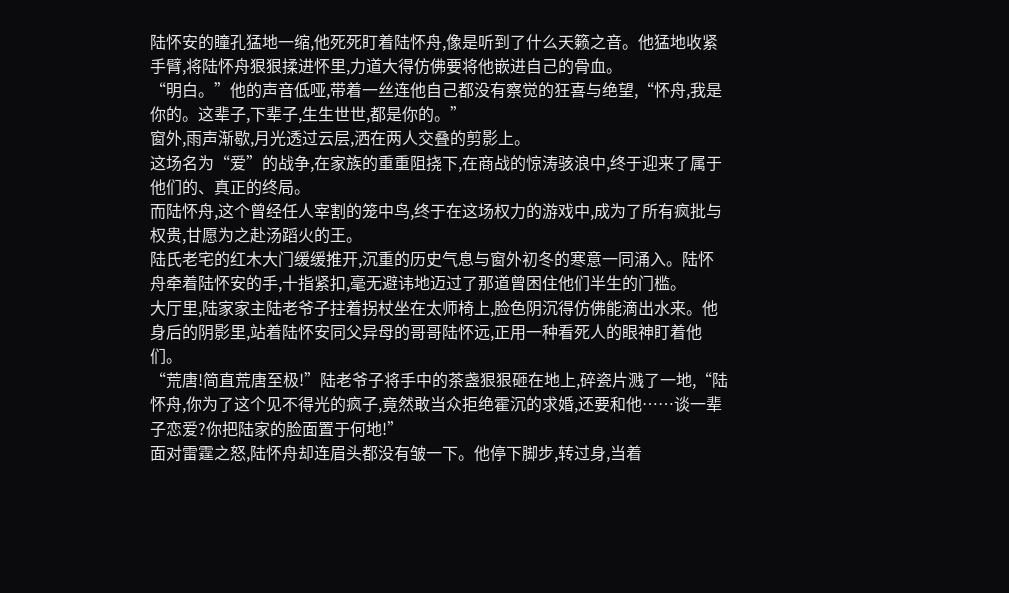陆怀安的瞳孔猛地一缩,他死死盯着陆怀舟,像是听到了什么天籁之音。他猛地收紧手臂,将陆怀舟狠狠揉进怀里,力道大得仿佛要将他嵌进自己的骨血。
“明白。”他的声音低哑,带着一丝连他自己都没有察觉的狂喜与绝望,“怀舟,我是你的。这辈子,下辈子,生生世世,都是你的。”
窗外,雨声渐歇,月光透过云层,洒在两人交叠的剪影上。
这场名为“爱”的战争,在家族的重重阻挠下,在商战的惊涛骇浪中,终于迎来了属于他们的、真正的终局。
而陆怀舟,这个曾经任人宰割的笼中鸟,终于在这场权力的游戏中,成为了所有疯批与权贵,甘愿为之赴汤蹈火的王。
陆氏老宅的红木大门缓缓推开,沉重的历史气息与窗外初冬的寒意一同涌入。陆怀舟牵着陆怀安的手,十指紧扣,毫无避讳地迈过了那道曾困住他们半生的门槛。
大厅里,陆家家主陆老爷子拄着拐杖坐在太师椅上,脸色阴沉得仿佛能滴出水来。他身后的阴影里,站着陆怀安同父异母的哥哥陆怀远,正用一种看死人的眼神盯着他们。
“荒唐!简直荒唐至极!”陆老爷子将手中的茶盏狠狠砸在地上,碎瓷片溅了一地,“陆怀舟,你为了这个见不得光的疯子,竟然敢当众拒绝霍沉的求婚,还要和他……谈一辈子恋爱?你把陆家的脸面置于何地!”
面对雷霆之怒,陆怀舟却连眉头都没有皱一下。他停下脚步,转过身,当着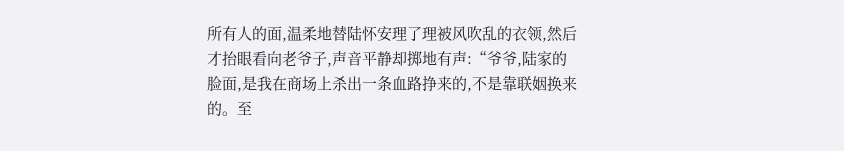所有人的面,温柔地替陆怀安理了理被风吹乱的衣领,然后才抬眼看向老爷子,声音平静却掷地有声:“爷爷,陆家的脸面,是我在商场上杀出一条血路挣来的,不是靠联姻换来的。至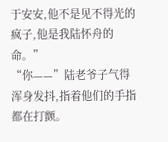于安安,他不是见不得光的疯子,他是我陆怀舟的命。”
“你——”陆老爷子气得浑身发抖,指着他们的手指都在打颤。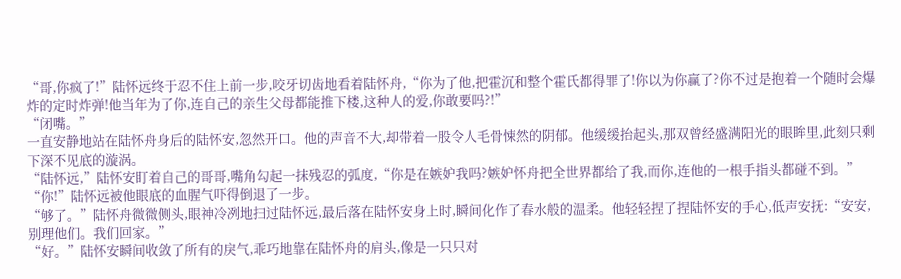“哥,你疯了!”陆怀远终于忍不住上前一步,咬牙切齿地看着陆怀舟,“你为了他,把霍沉和整个霍氏都得罪了!你以为你赢了?你不过是抱着一个随时会爆炸的定时炸弹!他当年为了你,连自己的亲生父母都能推下楼,这种人的爱,你敢要吗?!”
“闭嘴。”
一直安静地站在陆怀舟身后的陆怀安,忽然开口。他的声音不大,却带着一股令人毛骨悚然的阴郁。他缓缓抬起头,那双曾经盛满阳光的眼眸里,此刻只剩下深不见底的漩涡。
“陆怀远,”陆怀安盯着自己的哥哥,嘴角勾起一抹残忍的弧度,“你是在嫉妒我吗?嫉妒怀舟把全世界都给了我,而你,连他的一根手指头都碰不到。”
“你!”陆怀远被他眼底的血腥气吓得倒退了一步。
“够了。”陆怀舟微微侧头,眼神冷冽地扫过陆怀远,最后落在陆怀安身上时,瞬间化作了春水般的温柔。他轻轻捏了捏陆怀安的手心,低声安抚:“安安,别理他们。我们回家。”
“好。”陆怀安瞬间收敛了所有的戾气,乖巧地靠在陆怀舟的肩头,像是一只只对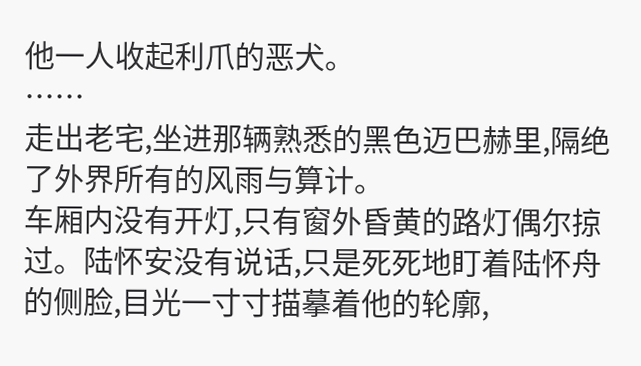他一人收起利爪的恶犬。
……
走出老宅,坐进那辆熟悉的黑色迈巴赫里,隔绝了外界所有的风雨与算计。
车厢内没有开灯,只有窗外昏黄的路灯偶尔掠过。陆怀安没有说话,只是死死地盯着陆怀舟的侧脸,目光一寸寸描摹着他的轮廓,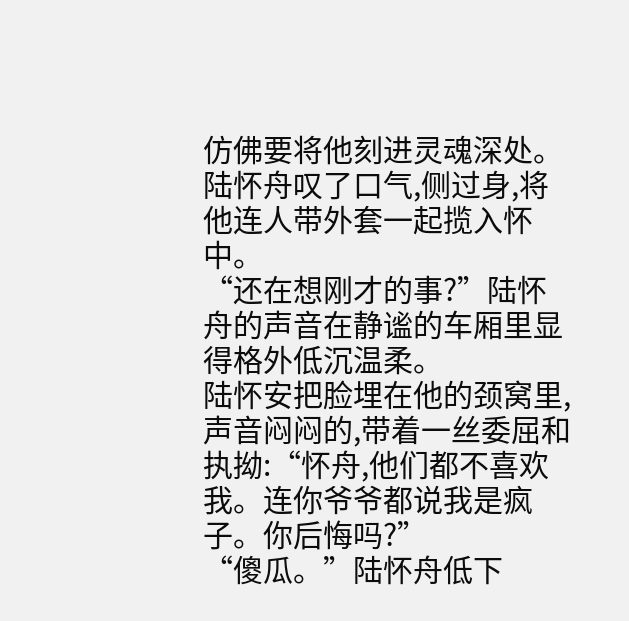仿佛要将他刻进灵魂深处。
陆怀舟叹了口气,侧过身,将他连人带外套一起揽入怀中。
“还在想刚才的事?”陆怀舟的声音在静谧的车厢里显得格外低沉温柔。
陆怀安把脸埋在他的颈窝里,声音闷闷的,带着一丝委屈和执拗:“怀舟,他们都不喜欢我。连你爷爷都说我是疯子。你后悔吗?”
“傻瓜。”陆怀舟低下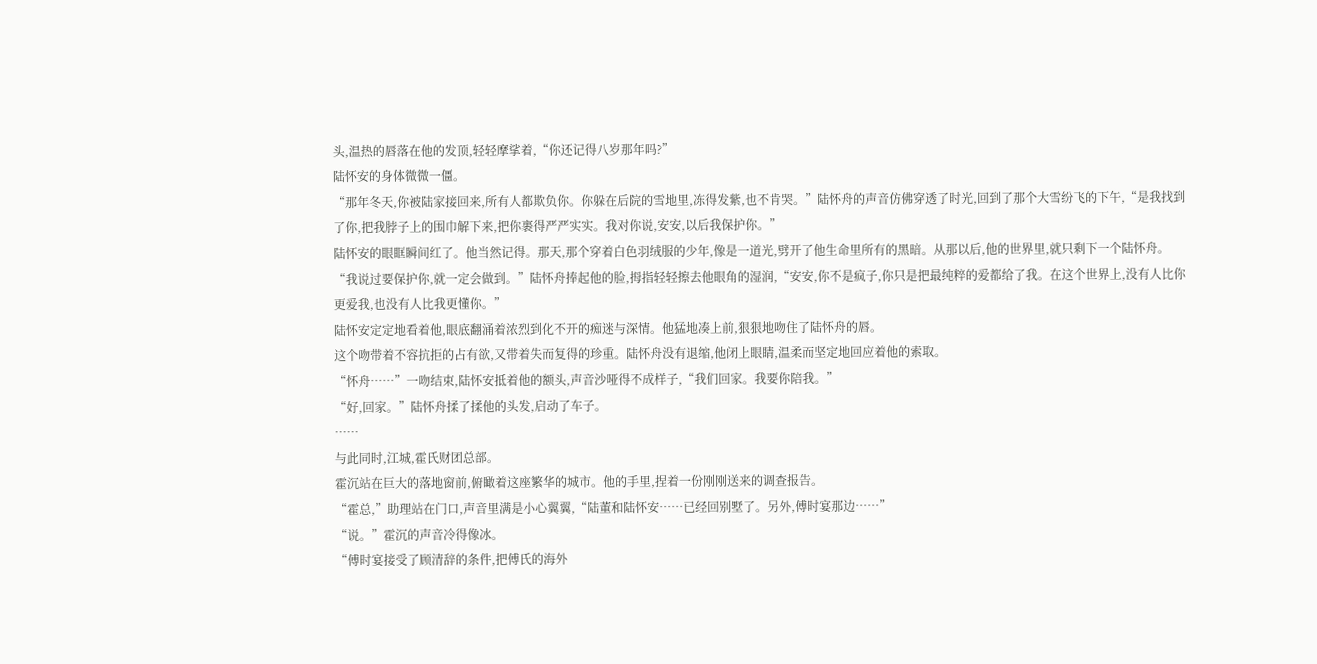头,温热的唇落在他的发顶,轻轻摩挲着,“你还记得八岁那年吗?”
陆怀安的身体微微一僵。
“那年冬天,你被陆家接回来,所有人都欺负你。你躲在后院的雪地里,冻得发紫,也不肯哭。”陆怀舟的声音仿佛穿透了时光,回到了那个大雪纷飞的下午,“是我找到了你,把我脖子上的围巾解下来,把你裹得严严实实。我对你说,安安,以后我保护你。”
陆怀安的眼眶瞬间红了。他当然记得。那天,那个穿着白色羽绒服的少年,像是一道光,劈开了他生命里所有的黑暗。从那以后,他的世界里,就只剩下一个陆怀舟。
“我说过要保护你,就一定会做到。”陆怀舟捧起他的脸,拇指轻轻擦去他眼角的湿润,“安安,你不是疯子,你只是把最纯粹的爱都给了我。在这个世界上,没有人比你更爱我,也没有人比我更懂你。”
陆怀安定定地看着他,眼底翻涌着浓烈到化不开的痴迷与深情。他猛地凑上前,狠狠地吻住了陆怀舟的唇。
这个吻带着不容抗拒的占有欲,又带着失而复得的珍重。陆怀舟没有退缩,他闭上眼睛,温柔而坚定地回应着他的索取。
“怀舟……”一吻结束,陆怀安抵着他的额头,声音沙哑得不成样子,“我们回家。我要你陪我。”
“好,回家。”陆怀舟揉了揉他的头发,启动了车子。
……
与此同时,江城,霍氏财团总部。
霍沉站在巨大的落地窗前,俯瞰着这座繁华的城市。他的手里,捏着一份刚刚送来的调查报告。
“霍总,”助理站在门口,声音里满是小心翼翼,“陆董和陆怀安……已经回别墅了。另外,傅时宴那边……”
“说。”霍沉的声音冷得像冰。
“傅时宴接受了顾清辞的条件,把傅氏的海外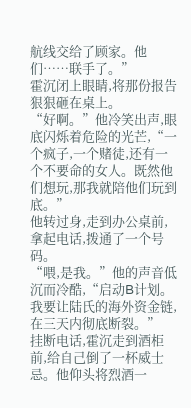航线交给了顾家。他们……联手了。”
霍沉闭上眼睛,将那份报告狠狠砸在桌上。
“好啊。”他冷笑出声,眼底闪烁着危险的光芒,“一个疯子,一个赌徒,还有一个不要命的女人。既然他们想玩,那我就陪他们玩到底。”
他转过身,走到办公桌前,拿起电话,拨通了一个号码。
“喂,是我。”他的声音低沉而冷酷,“启动B计划。我要让陆氏的海外资金链,在三天内彻底断裂。”
挂断电话,霍沉走到酒柜前,给自己倒了一杯威士忌。他仰头将烈酒一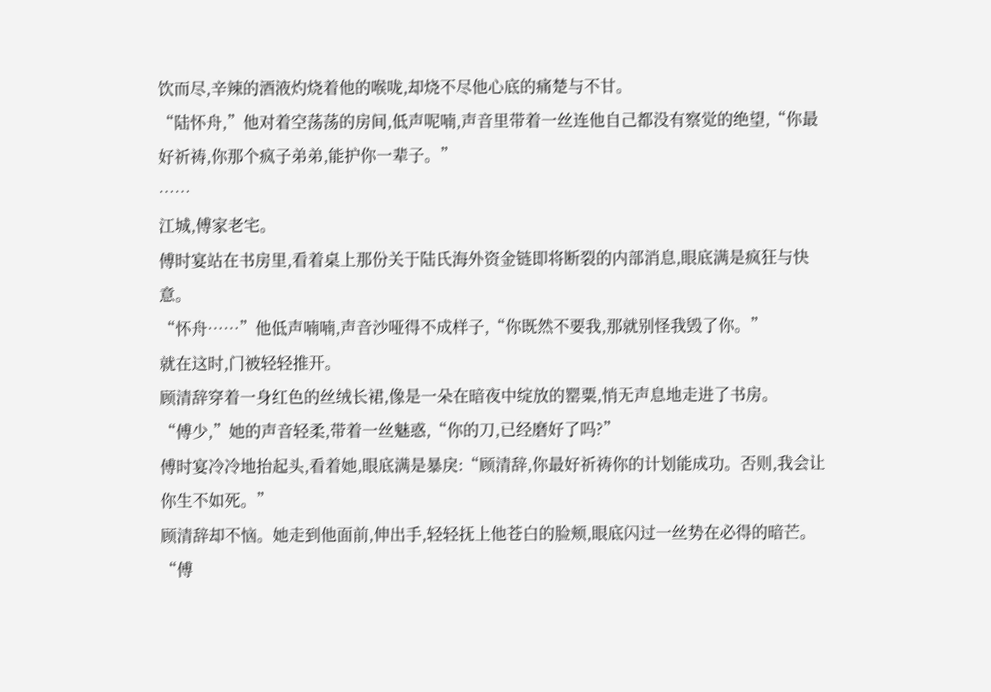饮而尽,辛辣的酒液灼烧着他的喉咙,却烧不尽他心底的痛楚与不甘。
“陆怀舟,”他对着空荡荡的房间,低声呢喃,声音里带着一丝连他自己都没有察觉的绝望,“你最好祈祷,你那个疯子弟弟,能护你一辈子。”
……
江城,傅家老宅。
傅时宴站在书房里,看着桌上那份关于陆氏海外资金链即将断裂的内部消息,眼底满是疯狂与快意。
“怀舟……”他低声喃喃,声音沙哑得不成样子,“你既然不要我,那就别怪我毁了你。”
就在这时,门被轻轻推开。
顾清辞穿着一身红色的丝绒长裙,像是一朵在暗夜中绽放的罂粟,悄无声息地走进了书房。
“傅少,”她的声音轻柔,带着一丝魅惑,“你的刀,已经磨好了吗?”
傅时宴冷冷地抬起头,看着她,眼底满是暴戾:“顾清辞,你最好祈祷你的计划能成功。否则,我会让你生不如死。”
顾清辞却不恼。她走到他面前,伸出手,轻轻抚上他苍白的脸颊,眼底闪过一丝势在必得的暗芒。
“傅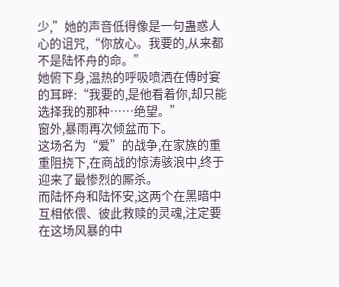少,”她的声音低得像是一句蛊惑人心的诅咒,“你放心。我要的,从来都不是陆怀舟的命。”
她俯下身,温热的呼吸喷洒在傅时宴的耳畔:“我要的,是他看着你,却只能选择我的那种……绝望。”
窗外,暴雨再次倾盆而下。
这场名为“爱”的战争,在家族的重重阻挠下,在商战的惊涛骇浪中,终于迎来了最惨烈的厮杀。
而陆怀舟和陆怀安,这两个在黑暗中互相依偎、彼此救赎的灵魂,注定要在这场风暴的中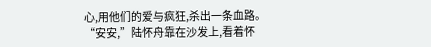心,用他们的爱与疯狂,杀出一条血路。
“安安,”陆怀舟靠在沙发上,看着怀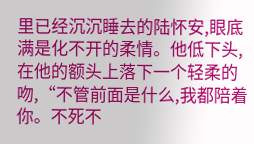里已经沉沉睡去的陆怀安,眼底满是化不开的柔情。他低下头,在他的额头上落下一个轻柔的吻,“不管前面是什么,我都陪着你。不死不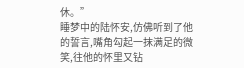休。”
睡梦中的陆怀安,仿佛听到了他的誓言,嘴角勾起一抹满足的微笑,往他的怀里又钻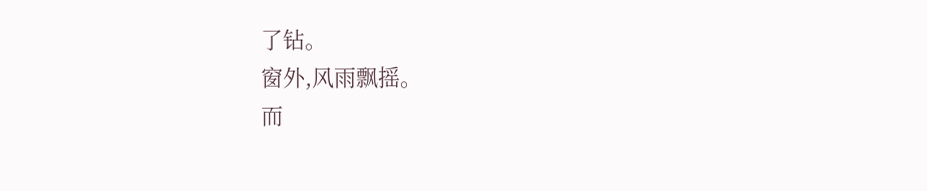了钻。
窗外,风雨飘摇。
而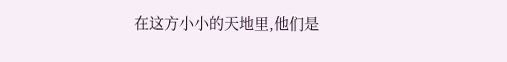在这方小小的天地里,他们是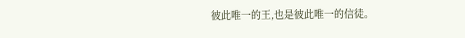彼此唯一的王,也是彼此唯一的信徒。